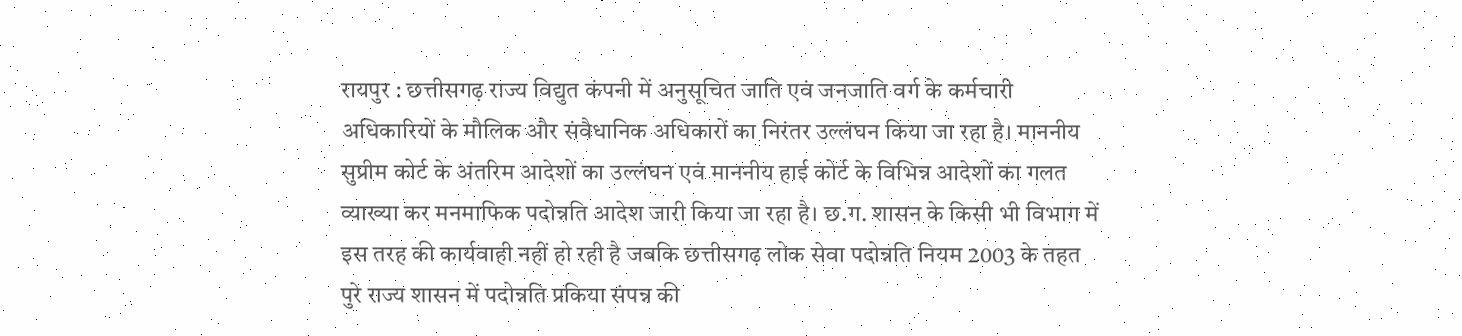रायपुर : छत्तीसगढ़ राज्य विद्युत कंपनी में अनुसूचित जाति एवं जनजाति वर्ग के कर्मचारी अधिकारियों के मौलिक और संवैधानिक अधिकारों का निरंतर उल्लंघन किया जा रहा है। माननीय सुप्रीम कोर्ट के अंतरिम आदेशों का उल्लंघन एवं माननीय हाई कोर्ट के विभिन्न आदेशों का गलत व्याख्या कर मनमाफिक पदोन्नति आदेश जारी किया जा रहा है। छ.ग. शासन के किसी भी विभाग में इस तरह की कार्यवाही नहीं हो रही है जबकि छत्तीसगढ़ लोक सेवा पदोन्नति नियम 2003 के तहत पुरे राज्य शासन में पदोन्नति प्रकिया संपन्न की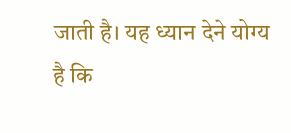जाती है। यह ध्यान देने योग्य है कि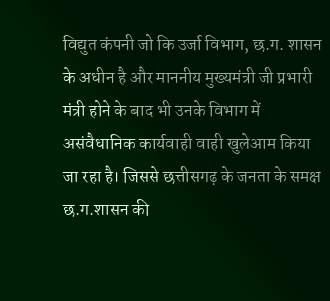विद्युत कंपनी जो कि उर्जा विभाग, छ.ग. शासन के अधीन है और माननीय मुख्यमंत्री जी प्रभारी मंत्री होने के बाद भी उनके विभाग में असंवैधानिक कार्यवाही वाही खुलेआम किया जा रहा है। जिससे छत्तीसगढ़ के जनता के समक्ष छ.ग.शासन की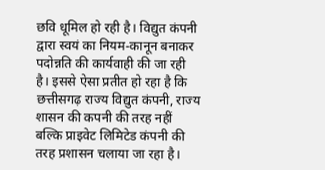छवि धूमिल हो रही है। विद्युत कंपनी द्वारा स्वयं का नियम-कानून बनाकर पदोन्नति की कार्यवाही की जा रही है। इससे ऐसा प्रतीत हो रहा है कि छत्तीसगढ़ राज्य विद्युत कंपनी, राज्य शासन की कपनी की तरह नहीं बल्कि प्राइवेट लिमिटेड कंपनी की तरह प्रशासन चलाया जा रहा है।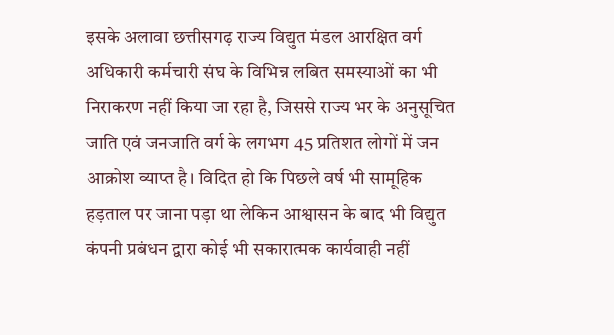इसके अलावा छत्तीसगढ़ राज्य विद्युत मंडल आरक्षित वर्ग अधिकारी कर्मचारी संघ के विभिन्न लबित समस्याओं का भी निराकरण नहीं किया जा रहा है, जिससे राज्य भर के अनुसूचित जाति एवं जनजाति वर्ग के लगभग 45 प्रतिशत लोगों में जन आक्रोश व्याप्त है। विदित हो कि पिछले वर्ष भी सामूहिक हड़ताल पर जाना पड़ा था लेकिन आश्वासन के बाद भी विद्युत कंपनी प्रबंधन द्वारा कोई भी सकारात्मक कार्यवाही नहीं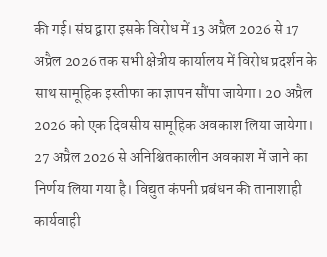की गई। संघ द्वारा इसके विरोध में 13 अप्रैल 2026 से 17 अप्रैल 2026 तक सभी क्षेत्रीय कार्यालय में विरोध प्रदर्शन के साथ सामूहिक इस्तीफा का ज्ञापन सौंपा जायेगा। 20 अप्रैल 2026 को एक दिवसीय सामूहिक अवकाश लिया जायेगा। 27 अप्रैल 2026 से अनिश्चितकालीन अवकाश में जाने का निर्णय लिया गया है। विद्युत कंपनी प्रबंधन की तानाशाही कार्यवाही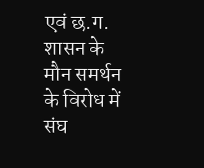एवं छ.ग. शासन के मौन समर्थन के विरोध में संघ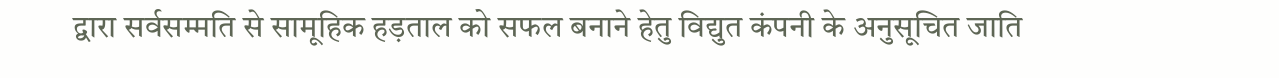द्वारा सर्वसम्मति से सामूहिक हड़ताल को सफल बनाने हेतु विद्युत कंपनी के अनुसूचित जाति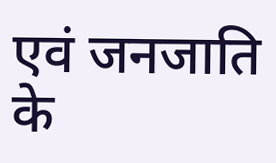एवं जनजाति के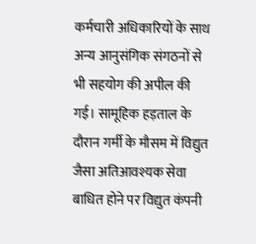कर्मचारी अधिकारियों के साथ अन्य आनुसंगिक संगठनों से भी सहयोग की अपील की गई। सामूहिक हड़ताल के दौरान गर्मी के मौसम में विद्युत जैसा अतिआवश्यक सेवा बाधित होने पर विद्युत कंपनी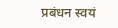प्रबंधन स्वयं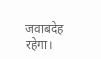जवाबदेह रहेगा।